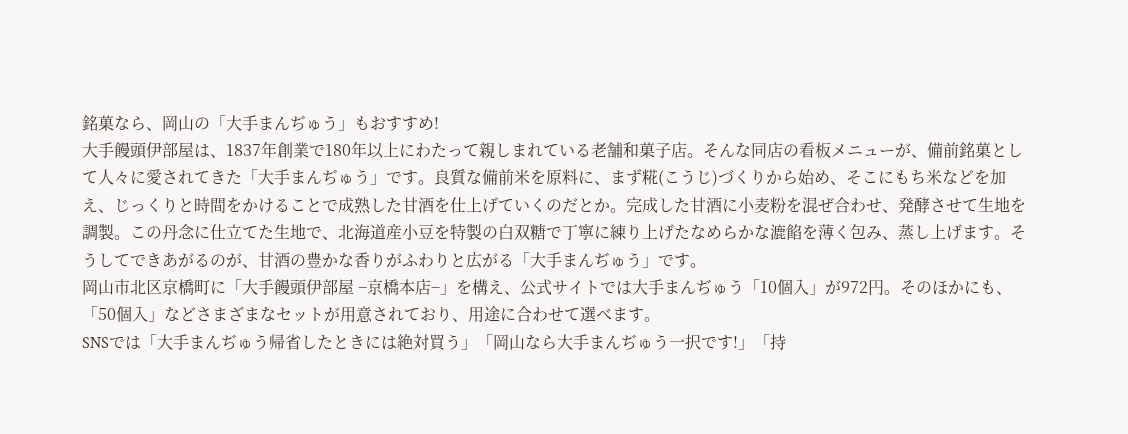銘菓なら、岡山の「大手まんぢゅう」もおすすめ!
大手饅頭伊部屋は、1837年創業で180年以上にわたって親しまれている老舗和菓子店。そんな同店の看板メニューが、備前銘菓として人々に愛されてきた「大手まんぢゅう」です。良質な備前米を原料に、まず糀(こうじ)づくりから始め、そこにもち米などを加え、じっくりと時間をかけることで成熟した甘酒を仕上げていくのだとか。完成した甘酒に小麦粉を混ぜ合わせ、発酵させて生地を調製。この丹念に仕立てた生地で、北海道産小豆を特製の白双糖で丁寧に練り上げたなめらかな漉餡を薄く包み、蒸し上げます。そうしてできあがるのが、甘酒の豊かな香りがふわりと広がる「大手まんぢゅう」です。
岡山市北区京橋町に「大手饅頭伊部屋 −京橋本店−」を構え、公式サイトでは大手まんぢゅう「10個入」が972円。そのほかにも、「50個入」などさまざまなセットが用意されており、用途に合わせて選べます。
SNSでは「大手まんぢゅう帰省したときには絶対買う」「岡山なら大手まんぢゅう一択です!」「持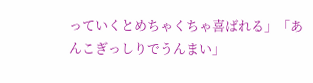っていくとめちゃくちゃ喜ばれる」「あんこぎっしりでうんまい」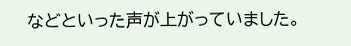などといった声が上がっていました。